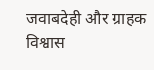जवाबदेही और ग्राहक विश्वास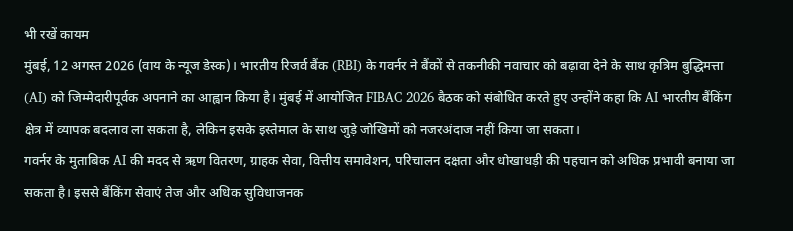भी रखें कायम
मुंबई, 12 अगस्त 2026 (वाय के न्यूज डेस्क)। भारतीय रिजर्व बैंक (RBI) के गवर्नर ने बैंकों से तकनीकी नवाचार को बढ़ावा देने के साथ कृत्रिम बुद्धिमत्ता (AI) को जिम्मेदारीपूर्वक अपनाने का आह्वान किया है। मुंबई में आयोजित FIBAC 2026 बैठक को संबोधित करते हुए उन्होंने कहा कि AI भारतीय बैंकिंग क्षेत्र में व्यापक बदलाव ला सकता है, लेकिन इसके इस्तेमाल के साथ जुड़े जोखिमों को नजरअंदाज नहीं किया जा सकता।
गवर्नर के मुताबिक AI की मदद से ऋण वितरण, ग्राहक सेवा, वित्तीय समावेशन, परिचालन दक्षता और धोखाधड़ी की पहचान को अधिक प्रभावी बनाया जा सकता है। इससे बैंकिंग सेवाएं तेज और अधिक सुविधाजनक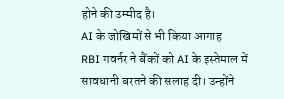होने की उम्मीद है।
AI के जोखिमों से भी किया आगाह
RBI गवर्नर ने बैंकों को AI के इस्तेमाल में सावधानी बरतने की सलाह दी। उन्होंने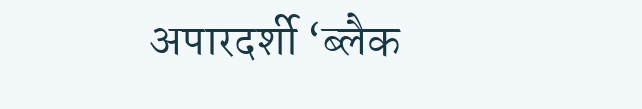अपारदर्शी ‘ब्लैक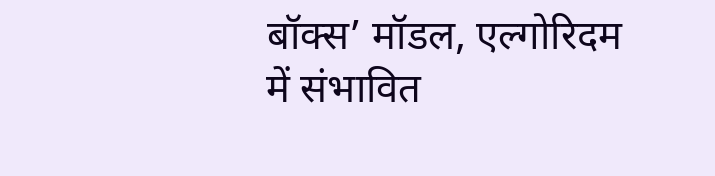बॉक्स’ मॉडल, एल्गोरिदम में संभावित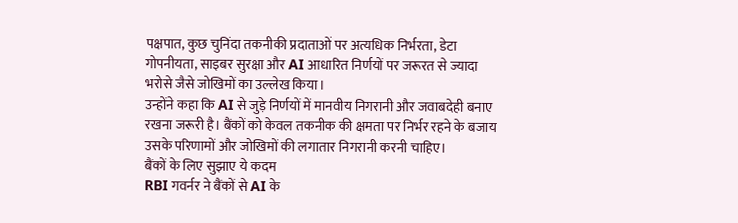पक्षपात, कुछ चुनिंदा तकनीकी प्रदाताओं पर अत्यधिक निर्भरता, डेटा गोपनीयता, साइबर सुरक्षा और AI आधारित निर्णयों पर जरूरत से ज्यादा भरोसे जैसे जोखिमों का उल्लेख किया।
उन्होंने कहा कि AI से जुड़े निर्णयों में मानवीय निगरानी और जवाबदेही बनाए रखना जरूरी है। बैंकों को केवल तकनीक की क्षमता पर निर्भर रहने के बजाय उसके परिणामों और जोखिमों की लगातार निगरानी करनी चाहिए।
बैंकों के लिए सुझाए ये कदम
RBI गवर्नर ने बैंकों से AI के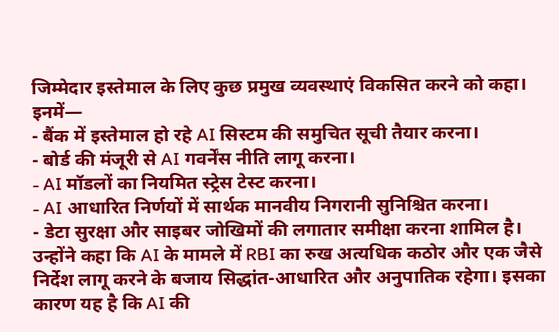जिम्मेदार इस्तेमाल के लिए कुछ प्रमुख व्यवस्थाएं विकसित करने को कहा। इनमें—
- बैंक में इस्तेमाल हो रहे AI सिस्टम की समुचित सूची तैयार करना।
- बोर्ड की मंजूरी से AI गवर्नेंस नीति लागू करना।
- AI मॉडलों का नियमित स्ट्रेस टेस्ट करना।
- AI आधारित निर्णयों में सार्थक मानवीय निगरानी सुनिश्चित करना।
- डेटा सुरक्षा और साइबर जोखिमों की लगातार समीक्षा करना शामिल है।
उन्होंने कहा कि AI के मामले में RBI का रुख अत्यधिक कठोर और एक जैसे निर्देश लागू करने के बजाय सिद्धांत-आधारित और अनुपातिक रहेगा। इसका कारण यह है कि AI की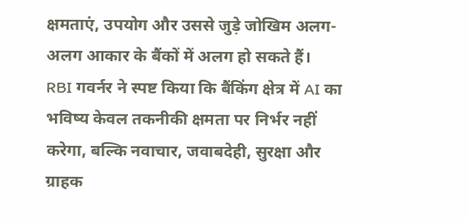क्षमताएं, उपयोग और उससे जुड़े जोखिम अलग-अलग आकार के बैंकों में अलग हो सकते हैं।
RBI गवर्नर ने स्पष्ट किया कि बैंकिंग क्षेत्र में AI का भविष्य केवल तकनीकी क्षमता पर निर्भर नहीं करेगा, बल्कि नवाचार, जवाबदेही, सुरक्षा और ग्राहक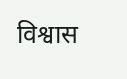विश्वास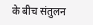के बीच संतुलन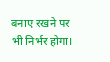बनाए रखने पर भी निर्भर होगा।